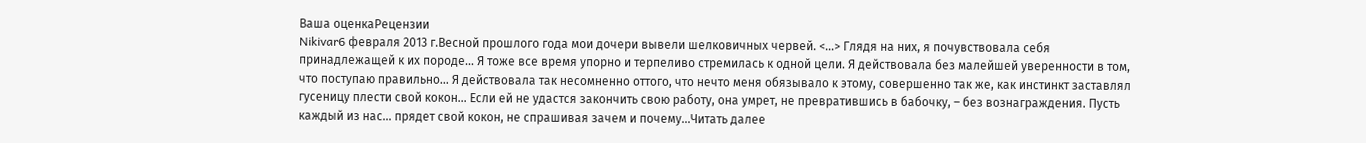Ваша оценкаРецензии
Nikivar6 февраля 2013 г.Весной прошлого года мои дочери вывели шелковичных червей. <…> Глядя на них, я почувствовала себя принадлежащей к их породе… Я тоже все время упорно и терпеливо стремилась к одной цели. Я действовала без малейшей уверенности в том, что поступаю правильно... Я действовала так несомненно оттого, что нечто меня обязывало к этому, совершенно так же, как инстинкт заставлял гусеницу плести свой кокон... Если ей не удастся закончить свою работу, она умрет, не превратившись в бабочку, – без вознаграждения. Пусть каждый из нас… прядет свой кокон, не спрашивая зачем и почему…Читать далее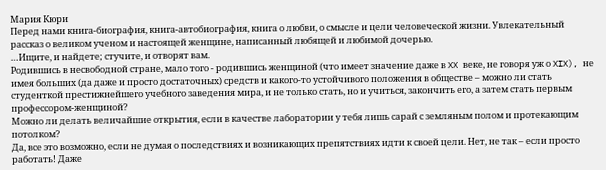Мария Кюри
Перед нами книга-биография, книга-автобиография, книга о любви, о смысле и цели человеческой жизни. Увлекательный рассказ о великом ученом и настоящей женщине, написанный любящей и любимой дочерью.
…Ищите, и найдете; стучите, и отворят вам.
Родившись в несвободной стране, мало того - родившись женщиной (что имеет значение даже в XX веке, не говоря уж о XIX), не имея больших (да даже и просто достаточных) средств и какого-то устойчивого положения в обществе – можно ли стать студенткой престижнейшего учебного заведения мира, и не только стать, но и учиться, закончить его, а затем стать первым профессором-женщиной?
Можно ли делать величайшие открытия, если в качестве лаборатории у тебя лишь сарай с земляным полом и протекающим потолком?
Да, все это возможно, если не думая о последствиях и возникающих препятствиях идти к своей цели. Нет, не так – если просто работать! Даже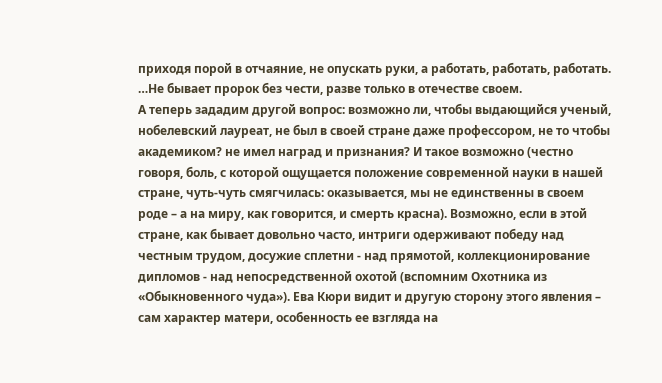приходя порой в отчаяние, не опускать руки, а работать, работать, работать.
…Не бывает пророк без чести, разве только в отечестве своем.
А теперь зададим другой вопрос: возможно ли, чтобы выдающийся ученый, нобелевский лауреат, не был в своей стране даже профессором, не то чтобы академиком? не имел наград и признания? И такое возможно (честно говоря, боль, с которой ощущается положение современной науки в нашей стране, чуть-чуть смягчилась: оказывается, мы не единственны в своем роде – а на миру, как говорится, и смерть красна). Возможно, если в этой стране, как бывает довольно часто, интриги одерживают победу над честным трудом, досужие сплетни - над прямотой, коллекционирование дипломов - над непосредственной охотой (вспомним Охотника из «Обыкновенного чуда»). Ева Кюри видит и другую сторону этого явления – сам характер матери, особенность ее взгляда на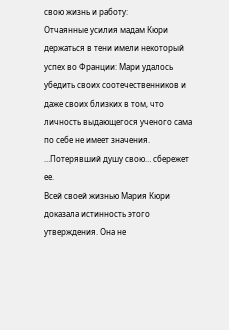свою жизнь и работу:
Отчаянные усилия мадам Кюри держаться в тени имели некоторый успех во Франции: Мари удалось убедить своих соотечественников и даже своих близких в том, что личность выдающегося ученого сама по себе не имеет значения.
…Потерявший душу свою… сбережет ее.
Всей своей жизнью Мария Кюри доказала истинность этого утверждения. Она не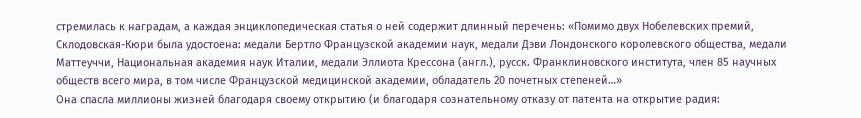стремилась к наградам, а каждая энциклопедическая статья о ней содержит длинный перечень: «Помимо двух Нобелевских премий, Склодовская-Кюри была удостоена: медали Бертло Французской академии наук, медали Дэви Лондонского королевского общества, медали Маттеуччи, Национальная академия наук Италии, медали Эллиота Крессона (англ.), русск. Франклиновского института, член 85 научных обществ всего мира, в том числе Французской медицинской академии, обладатель 20 почетных степеней…»
Она спасла миллионы жизней благодаря своему открытию (и благодаря сознательному отказу от патента на открытие радия: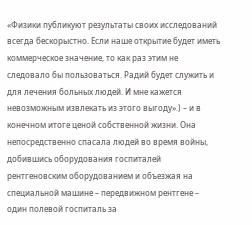«Физики публикуют результаты своих исследований всегда бескорыстно. Если наше открытие будет иметь коммерческое значение, то как раз этим не следовало бы пользоваться. Радий будет служить и для лечения больных людей. И мне кажется невозможным извлекать из этого выгоду».) – и в конечном итоге ценой собственной жизни. Она непосредственно спасала людей во время войны, добившись оборудования госпиталей рентгеновским оборудованием и объезжая на специальной машине – передвижном рентгене – один полевой госпиталь за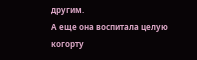другим.
А еще она воспитала целую когорту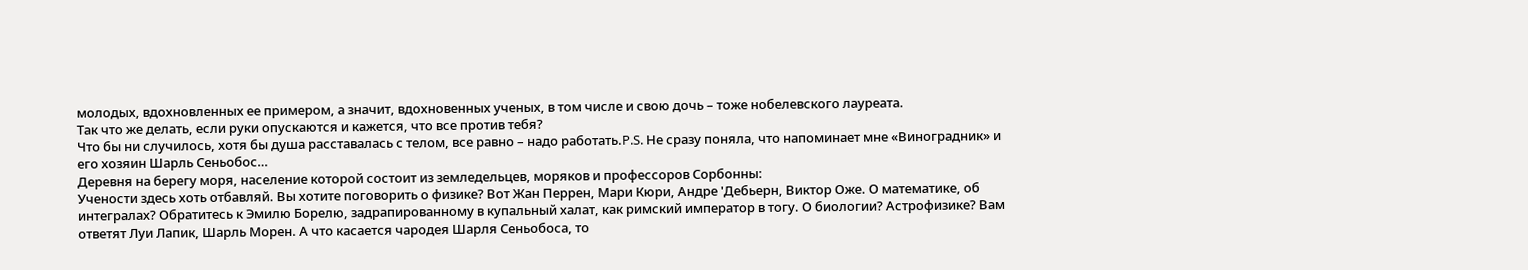молодых, вдохновленных ее примером, а значит, вдохновенных ученых, в том числе и свою дочь – тоже нобелевского лауреата.
Так что же делать, если руки опускаются и кажется, что все против тебя?
Что бы ни случилось, хотя бы душа расставалась с телом, все равно – надо работать.P.S. Не сразу поняла, что напоминает мне «Виноградник» и его хозяин Шарль Сеньобос…
Деревня на берегу моря, население которой состоит из земледельцев, моряков и профессоров Сорбонны:
Учености здесь хоть отбавляй. Вы хотите поговорить о физике? Вот Жан Перрен, Мари Кюри, Андре 'Дебьерн, Виктор Оже. О математике, об интегралах? Обратитесь к Эмилю Борелю, задрапированному в купальный халат, как римский император в тогу. О биологии? Астрофизике? Вам ответят Луи Лапик, Шарль Морен. А что касается чародея Шарля Сеньобоса, то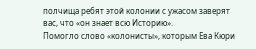полчища ребят этой колонии с ужасом заверят вас, что «он знает всю Историю».
Помогло слово «колонисты», которым Ева Кюри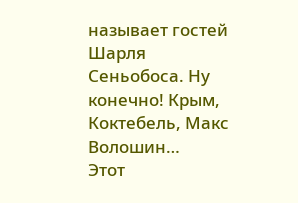называет гостей Шарля Сеньобоса. Ну конечно! Крым, Коктебель, Макс Волошин…
Этот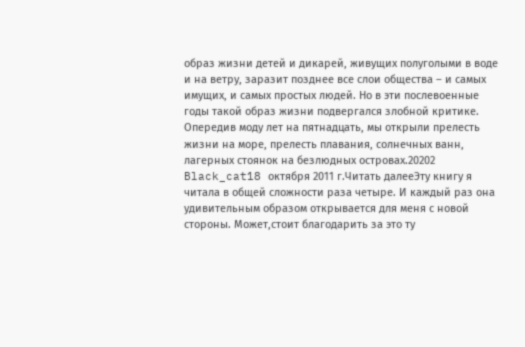образ жизни детей и дикарей, живущих полуголыми в воде и на ветру, заразит позднее все слои общества – и самых имущих, и самых простых людей. Но в эти послевоенные годы такой образ жизни подвергался злобной критике. Опередив моду лет на пятнадцать, мы открыли прелесть жизни на море, прелесть плавания, солнечных ванн, лагерных стоянок на безлюдных островах.20202
Black_cat18 октября 2011 г.Читать далееЭту книгу я читала в общей сложности раза четыре. И каждый раз она удивительным образом открывается для меня с новой стороны. Может,стоит благодарить за это ту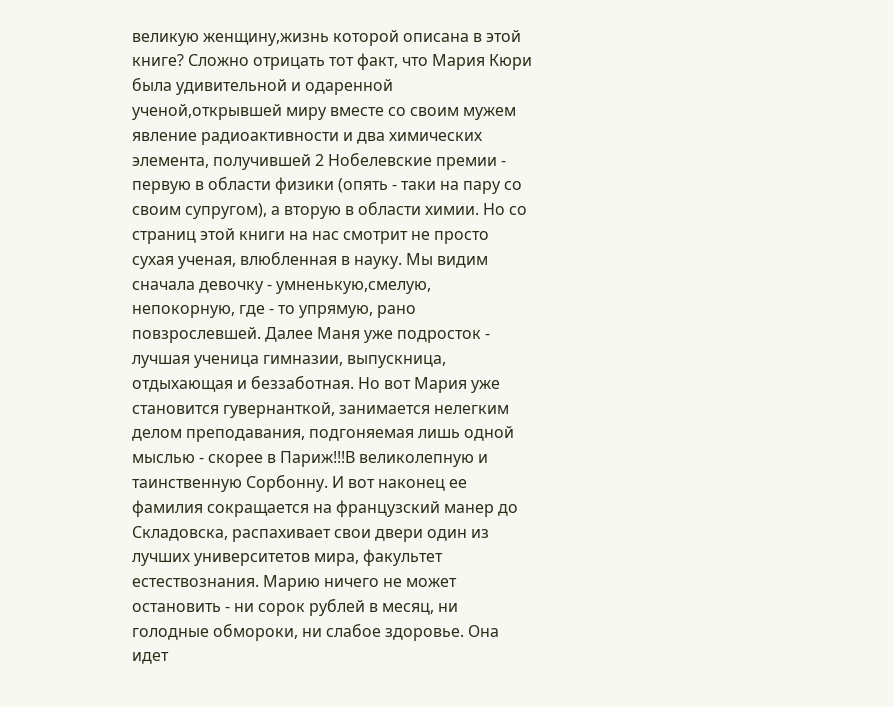великую женщину,жизнь которой описана в этой книге? Сложно отрицать тот факт, что Мария Кюри была удивительной и одаренной ученой,открывшей миру вместе со своим мужем явление радиоактивности и два химических элемента, получившей 2 Нобелевские премии - первую в области физики (опять - таки на пару со своим супругом), а вторую в области химии. Но со страниц этой книги на нас смотрит не просто сухая ученая, влюбленная в науку. Мы видим сначала девочку - умненькую,смелую, непокорную, где - то упрямую, рано повзрослевшей. Далее Маня уже подросток - лучшая ученица гимназии, выпускница, отдыхающая и беззаботная. Но вот Мария уже становится гувернанткой, занимается нелегким делом преподавания, подгоняемая лишь одной мыслью - скорее в Париж!!!В великолепную и таинственную Сорбонну. И вот наконец ее фамилия сокращается на французский манер до Складовска, распахивает свои двери один из лучших университетов мира, факультет естествознания. Марию ничего не может остановить - ни сорок рублей в месяц, ни голодные обмороки, ни слабое здоровье. Она идет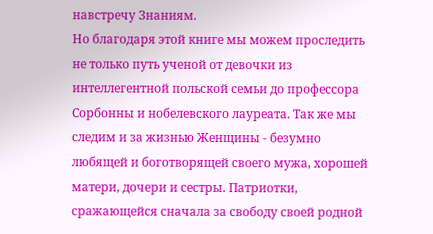навстречу Знаниям.
Но благодаря этой книге мы можем проследить не только путь ученой от девочки из интеллегентной польской семьи до профессора Сорбонны и нобелевского лауреата. Так же мы следим и за жизнью Женщины - безумно любящей и боготворящей своего мужа, хорошей матери, дочери и сестры. Патриотки, сражающейся сначала за свободу своей родной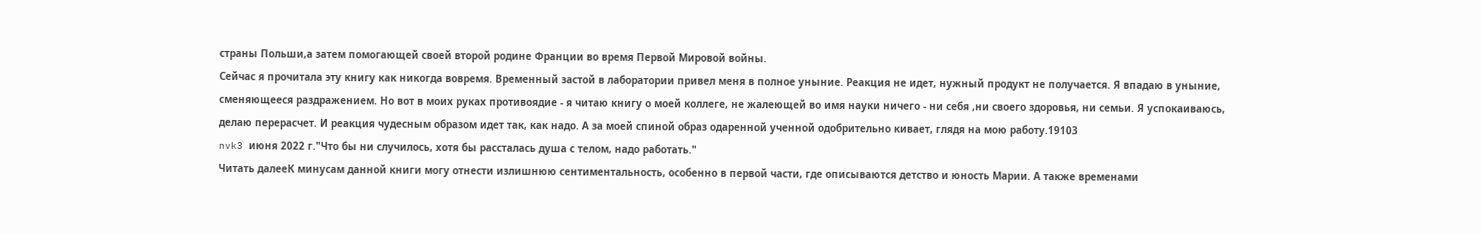страны Польши,а затем помогающей своей второй родине Франции во время Первой Мировой войны.
Сейчас я прочитала эту книгу как никогда вовремя. Временный застой в лаборатории привел меня в полное уныние. Реакция не идет, нужный продукт не получается. Я впадаю в уныние, сменяющееся раздражением. Но вот в моих руках противоядие - я читаю книгу о моей коллеге, не жалеющей во имя науки ничего - ни себя ,ни своего здоровья, ни семьи. Я успокаиваюсь, делаю перерасчет. И реакция чудесным образом идет так, как надо. А за моей спиной образ одаренной ученной одобрительно кивает, глядя на мою работу.19103
nvk3 июня 2022 г."Что бы ни случилось, хотя бы рассталась душа с телом, надо работать."
Читать далееК минусам данной книги могу отнести излишнюю сентиментальность, особенно в первой части, где описываются детство и юность Марии. А также временами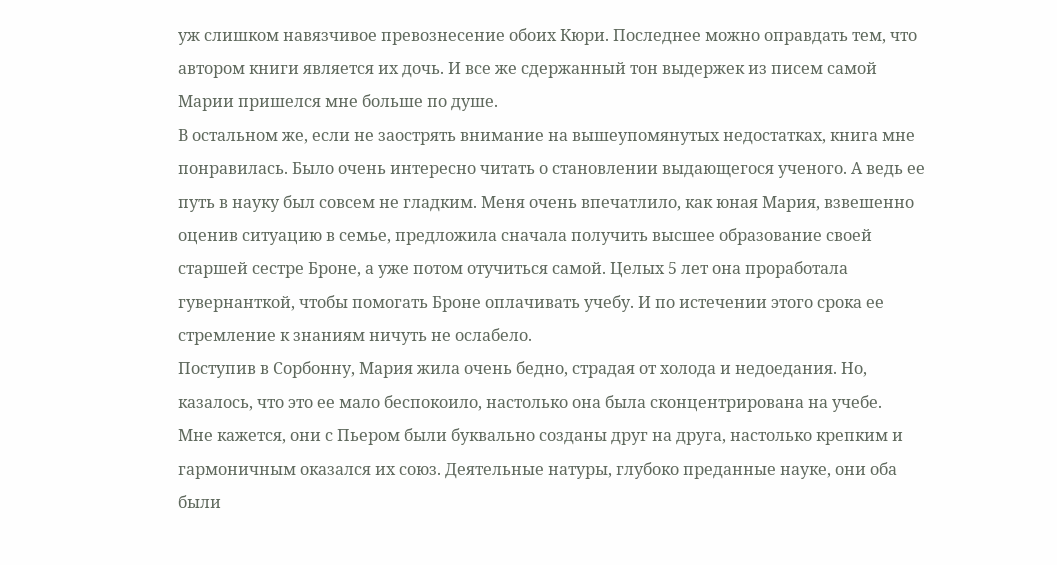уж слишком навязчивое превознесение обоих Кюри. Последнее можно оправдать тем, что автором книги является их дочь. И все же сдержанный тон выдержек из писем самой Марии пришелся мне больше по душе.
В остальном же, если не заострять внимание на вышеупомянутых недостатках, книга мне понравилась. Было очень интересно читать о становлении выдающегося ученого. А ведь ее путь в науку был совсем не гладким. Меня очень впечатлило, как юная Мария, взвешенно оценив ситуацию в семье, предложила сначала получить высшее образование своей старшей сестре Броне, а уже потом отучиться самой. Целых 5 лет она проработала гувернанткой, чтобы помогать Броне оплачивать учебу. И по истечении этого срока ее стремление к знаниям ничуть не ослабело.
Поступив в Сорбонну, Мария жила очень бедно, страдая от холода и недоедания. Но, казалось, что это ее мало беспокоило, настолько она была сконцентрирована на учебе.
Мне кажется, они с Пьером были буквально созданы друг на друга, настолько крепким и гармоничным оказался их союз. Деятельные натуры, глубоко преданные науке, они оба были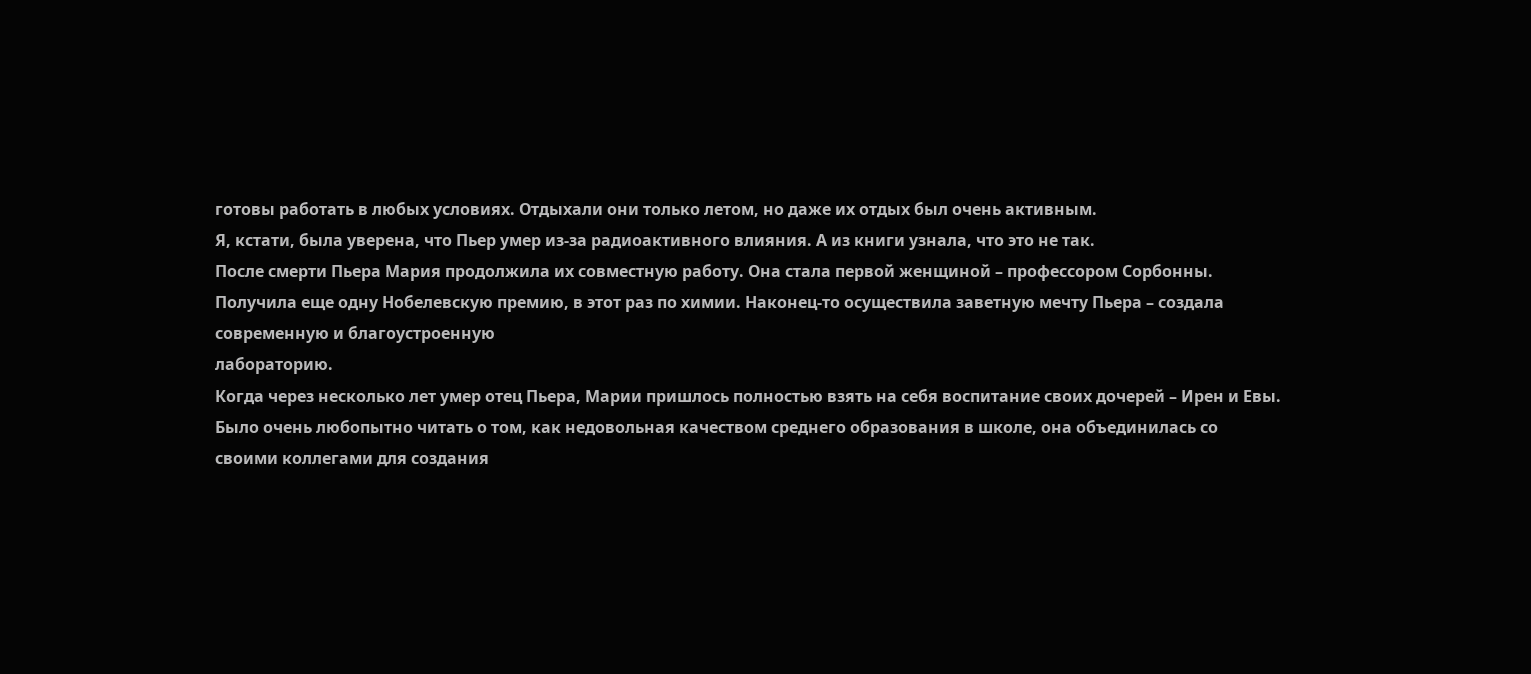готовы работать в любых условиях. Отдыхали они только летом, но даже их отдых был очень активным.
Я, кстати, была уверена, что Пьер умер из-за радиоактивного влияния. А из книги узнала, что это не так.
После смерти Пьера Мария продолжила их совместную работу. Она стала первой женщиной – профессором Сорбонны. Получила еще одну Нобелевскую премию, в этот раз по химии. Наконец-то осуществила заветную мечту Пьера – создала современную и благоустроенную
лабораторию.
Когда через несколько лет умер отец Пьера, Марии пришлось полностью взять на себя воспитание своих дочерей – Ирен и Евы. Было очень любопытно читать о том, как недовольная качеством среднего образования в школе, она объединилась со своими коллегами для создания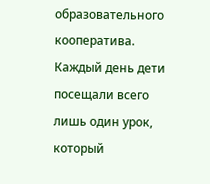образовательного кооператива. Каждый день дети посещали всего лишь один урок, который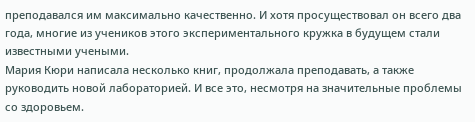преподавался им максимально качественно. И хотя просуществовал он всего два года, многие из учеников этого экспериментального кружка в будущем стали известными учеными.
Мария Кюри написала несколько книг, продолжала преподавать, а также руководить новой лабораторией. И все это, несмотря на значительные проблемы со здоровьем.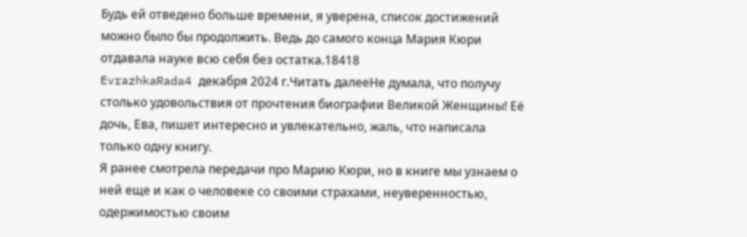Будь ей отведено больше времени, я уверена, список достижений можно было бы продолжить. Ведь до самого конца Мария Кюри отдавала науке всю себя без остатка.18418
EvrazhkaRada4 декабря 2024 г.Читать далееНе думала, что получу столько удовольствия от прочтения биографии Великой Женщины! Её дочь, Ева, пишет интересно и увлекательно, жаль, что написала только одну книгу.
Я ранее смотрела передачи про Марию Кюри, но в книге мы узнаем о ней еще и как о человеке со своими страхами, неуверенностью, одержимостью своим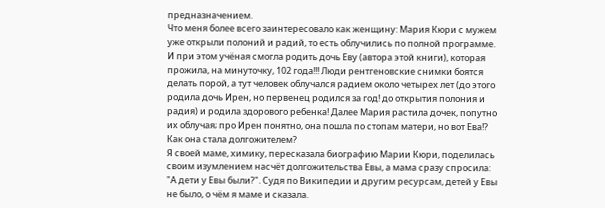предназначением.
Что меня более всего заинтересовало как женщину: Мария Кюри с мужем уже открыли полоний и радий, то есть облучились по полной программе. И при этом учёная смогла родить дочь Еву (автора этой книги), которая прожила, на минуточку, 102 года!!! Люди рентгеновские снимки боятся делать порой, а тут человек облучался радием около четырех лет (до этого родила дочь Ирен, но первенец родился за год! до открытия полония и радия) и родила здорового ребенка! Далее Мария растила дочек, попутно их облучая; про Ирен понятно, она пошла по стопам матери, но вот Ева!? Как она стала долгожителем?
Я своей маме, химику, пересказала биографию Марии Кюри, поделилась своим изумлением насчёт долгожительства Евы, а мама сразу спросила: "А дети у Евы были?". Судя по Википедии и другим ресурсам, детей у Евы не было, о чём я маме и сказала.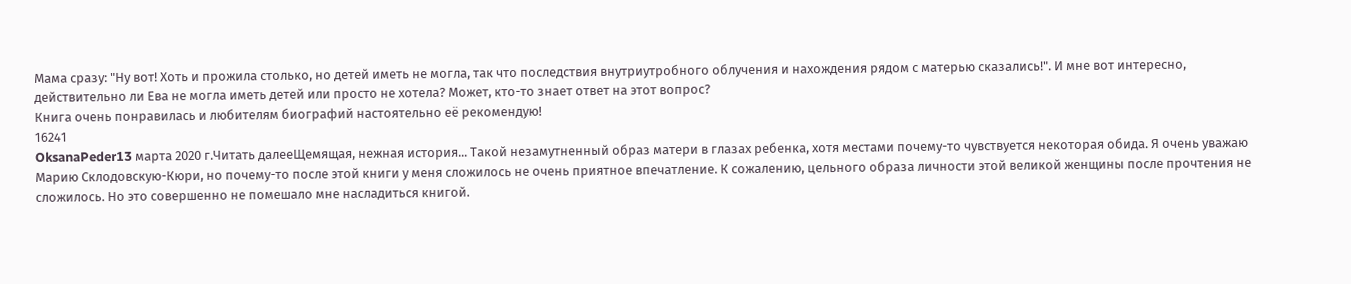Мама сразу: "Ну вот! Хоть и прожила столько, но детей иметь не могла, так что последствия внутриутробного облучения и нахождения рядом с матерью сказались!". И мне вот интересно, действительно ли Ева не могла иметь детей или просто не хотела? Может, кто-то знает ответ на этот вопрос?
Книга очень понравилась и любителям биографий настоятельно её рекомендую!
16241
OksanaPeder13 марта 2020 г.Читать далееЩемящая, нежная история... Такой незамутненный образ матери в глазах ребенка, хотя местами почему-то чувствуется некоторая обида. Я очень уважаю Марию Склодовскую-Кюри, но почему-то после этой книги у меня сложилось не очень приятное впечатление. К сожалению, цельного образа личности этой великой женщины после прочтения не сложилось. Но это совершенно не помешало мне насладиться книгой.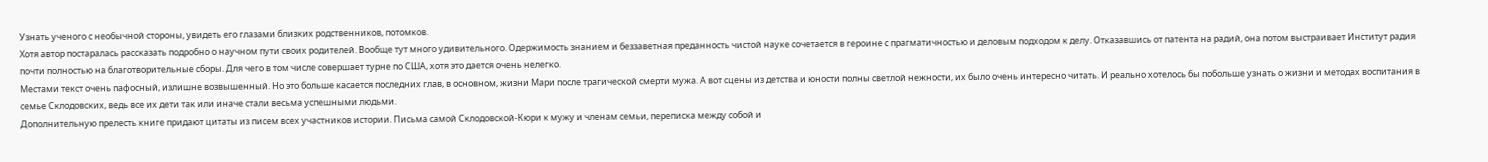Узнать ученого с необычной стороны, увидеть его глазами близких родственников, потомков.
Хотя автор постаралась рассказать подробно о научном пути своих родителей. Вообще тут много удивительного. Одержимость знанием и беззаветная преданность чистой науке сочетается в героине с прагматичностью и деловым подходом к делу. Отказавшись от патента на радий, она потом выстраивает Институт радия почти полностью на благотворительные сборы. Для чего в том числе совершает турне по США, хотя это дается очень нелегко.
Местами текст очень пафосный, излишне возвышенный. Но это больше касается последних глав, в основном, жизни Мари после трагической смерти мужа. А вот сцены из детства и юности полны светлой нежности, их было очень интересно читать. И реально хотелось бы побольше узнать о жизни и методах воспитания в семье Склодовских, ведь все их дети так или иначе стали весьма успешными людьми.
Дополнительную прелесть книге придают цитаты из писем всех участников истории. Письма самой Склодовской-Кюри к мужу и членам семьи, переписка между собой и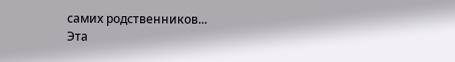самих родственников...
Эта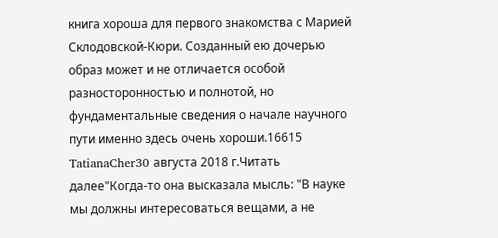книга хороша для первого знакомства с Марией Склодовской-Кюри. Созданный ею дочерью образ может и не отличается особой разносторонностью и полнотой, но фундаментальные сведения о начале научного пути именно здесь очень хороши.16615
TatianaCher30 августа 2018 г.Читать далее"Когда-то она высказала мысль: "В науке мы должны интересоваться вещами, а не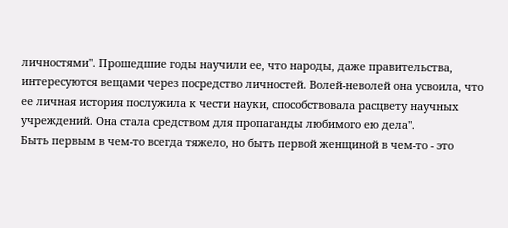личностями". Прошедшие годы научили ее, что народы, даже правительства, интересуются вещами через посредство личностей. Волей-неволей она усвоила, что ее личная история послужила к чести науки, способствовала расцвету научных учреждений. Она стала средством для пропаганды любимого ею дела".
Быть первым в чем-то всегда тяжело, но быть первой женщиной в чем-то - это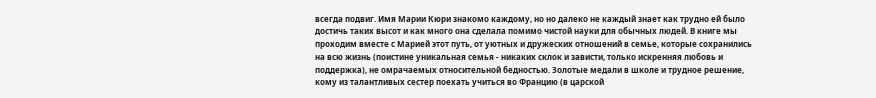всегда подвиг. Имя Марии Кюри знакомо каждому, но но далеко не каждый знает как трудно ей было достичь таких высот и как много она сделала помимо чистой науки для обычных людей. В книге мы проходим вместе с Марией этот путь, от уютных и дружеских отношений в семье, которые сохранились на всю жизнь (поистине уникальная семья - никаких склок и зависти, только искренняя любовь и поддержка), не омрачаемых относительной бедностью. Золотые медали в школе и трудное решение, кому из талантливых сестер поехать учиться во Францию (в царской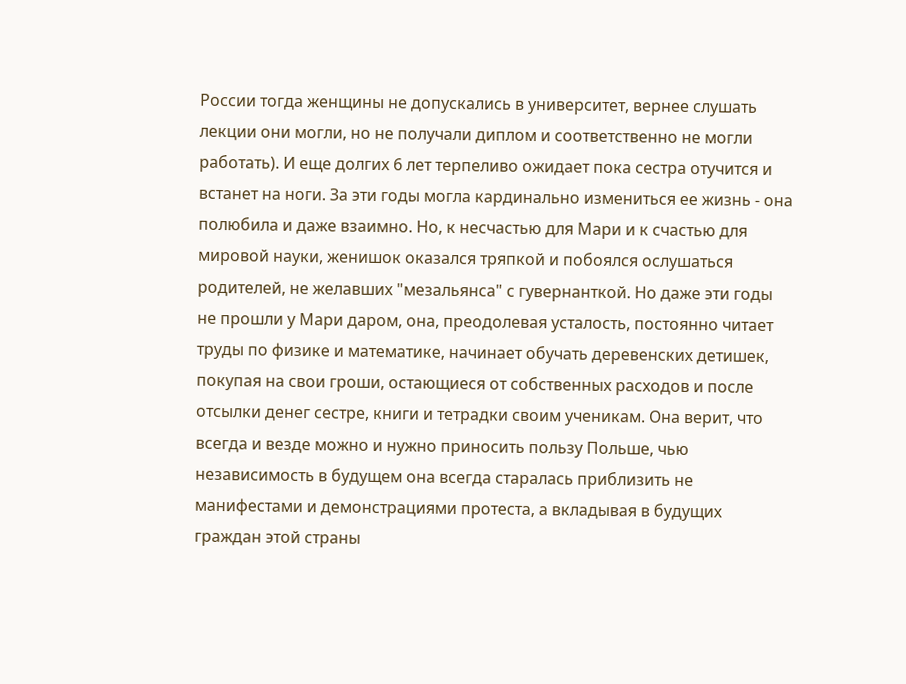России тогда женщины не допускались в университет, вернее слушать лекции они могли, но не получали диплом и соответственно не могли работать). И еще долгих 6 лет терпеливо ожидает пока сестра отучится и встанет на ноги. За эти годы могла кардинально измениться ее жизнь - она полюбила и даже взаимно. Но, к несчастью для Мари и к счастью для мировой науки, женишок оказался тряпкой и побоялся ослушаться родителей, не желавших "мезальянса" с гувернанткой. Но даже эти годы не прошли у Мари даром, она, преодолевая усталость, постоянно читает труды по физике и математике, начинает обучать деревенских детишек, покупая на свои гроши, остающиеся от собственных расходов и после отсылки денег сестре, книги и тетрадки своим ученикам. Она верит, что всегда и везде можно и нужно приносить пользу Польше, чью независимость в будущем она всегда старалась приблизить не манифестами и демонстрациями протеста, а вкладывая в будущих граждан этой страны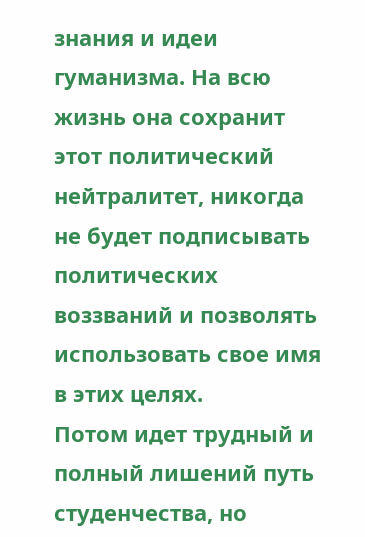знания и идеи гуманизма. На всю жизнь она сохранит этот политический нейтралитет, никогда не будет подписывать политических воззваний и позволять использовать свое имя в этих целях.
Потом идет трудный и полный лишений путь студенчества, но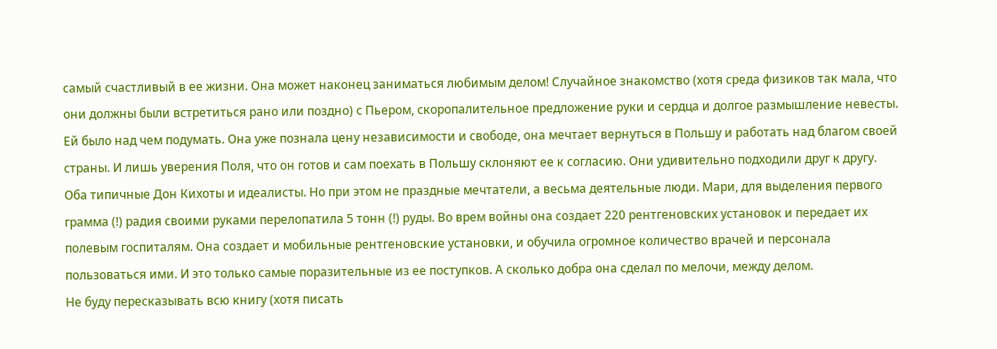самый счастливый в ее жизни. Она может наконец заниматься любимым делом! Случайное знакомство (хотя среда физиков так мала, что они должны были встретиться рано или поздно) с Пьером, скоропалительное предложение руки и сердца и долгое размышление невесты. Ей было над чем подумать. Она уже познала цену независимости и свободе, она мечтает вернуться в Польшу и работать над благом своей страны. И лишь уверения Поля, что он готов и сам поехать в Польшу склоняют ее к согласию. Они удивительно подходили друг к другу. Оба типичные Дон Кихоты и идеалисты. Но при этом не праздные мечтатели, а весьма деятельные люди. Мари, для выделения первого грамма (!) радия своими руками перелопатила 5 тонн (!) руды. Во врем войны она создает 220 рентгеновских установок и передает их полевым госпиталям. Она создает и мобильные рентгеновские установки, и обучила огромное количество врачей и персонала пользоваться ими. И это только самые поразительные из ее поступков. А сколько добра она сделал по мелочи, между делом.
Не буду пересказывать всю книгу (хотя писать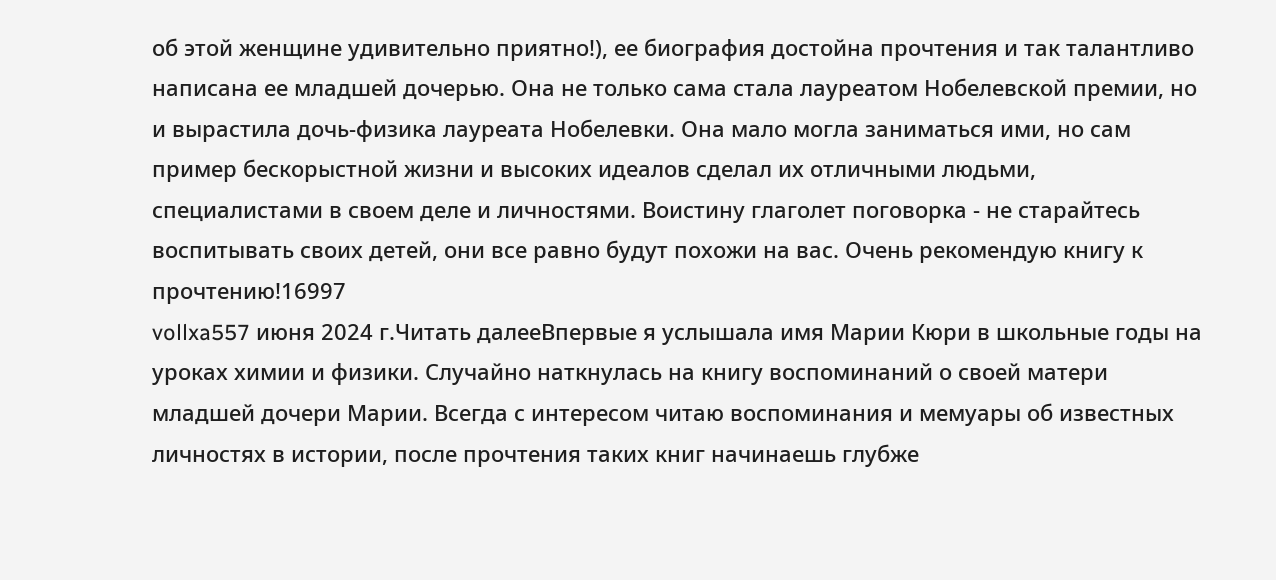об этой женщине удивительно приятно!), ее биография достойна прочтения и так талантливо написана ее младшей дочерью. Она не только сама стала лауреатом Нобелевской премии, но и вырастила дочь-физика лауреата Нобелевки. Она мало могла заниматься ими, но сам пример бескорыстной жизни и высоких идеалов сделал их отличными людьми, специалистами в своем деле и личностями. Воистину глаголет поговорка - не старайтесь воспитывать своих детей, они все равно будут похожи на вас. Очень рекомендую книгу к прочтению!16997
vollxa557 июня 2024 г.Читать далееВпервые я услышала имя Марии Кюри в школьные годы на уроках химии и физики. Случайно наткнулась на книгу воспоминаний о своей матери младшей дочери Марии. Всегда с интересом читаю воспоминания и мемуары об известных личностях в истории, после прочтения таких книг начинаешь глубже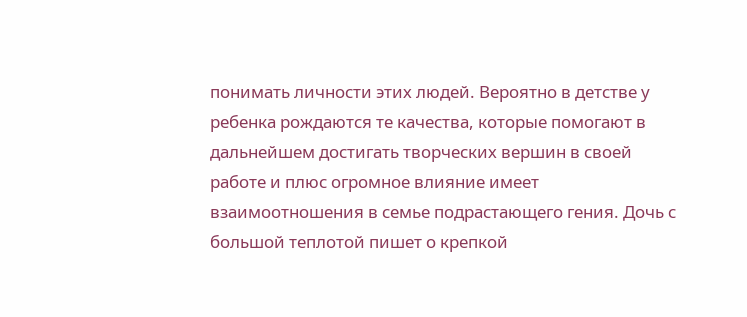понимать личности этих людей. Вероятно в детстве у ребенка рождаются те качества, которые помогают в дальнейшем достигать творческих вершин в своей работе и плюс огромное влияние имеет взаимоотношения в семье подрастающего гения. Дочь с большой теплотой пишет о крепкой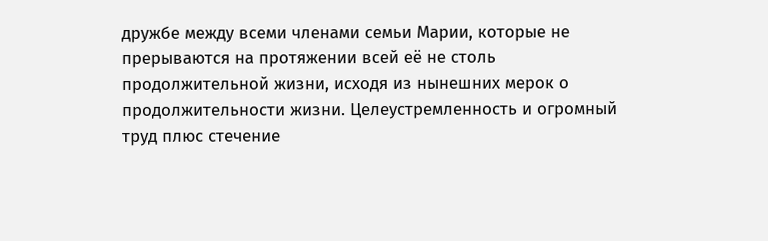дружбе между всеми членами семьи Марии, которые не прерываются на протяжении всей её не столь продолжительной жизни, исходя из нынешних мерок о продолжительности жизни. Целеустремленность и огромный труд плюс стечение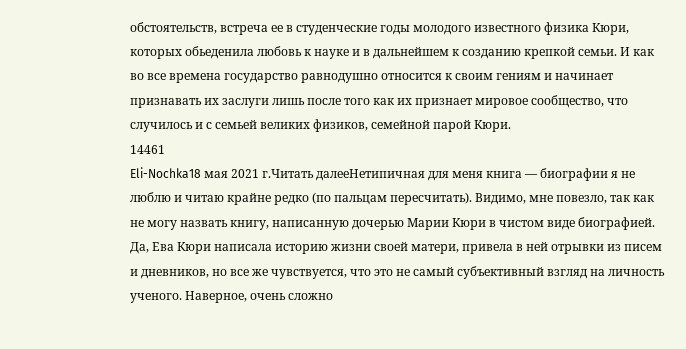обстоятельств, встреча ее в студенческие годы молодого известного физика Кюри, которых обьеденила любовь к науке и в дальнейшем к созданию крепкой семьи. И как во все времена государство равнодушно относится к своим гениям и начинает признавать их заслуги лишь после того как их признает мировое сообщество, что случилось и с семьей великих физиков, семейной парой Кюри.
14461
Eli-Nochka18 мая 2021 г.Читать далееНетипичная для меня книга — биографии я не люблю и читаю крайне редко (по пальцам пересчитать). Видимо, мне повезло, так как не могу назвать книгу, написанную дочерью Марии Кюри в чистом виде биографией. Да, Ева Кюри написала историю жизни своей матери, привела в ней отрывки из писем и дневников, но все же чувствуется, что это не самый субъективный взгляд на личность ученого. Наверное, очень сложно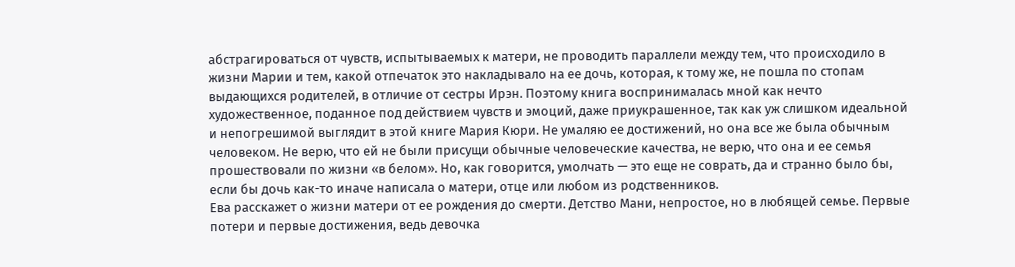абстрагироваться от чувств, испытываемых к матери, не проводить параллели между тем, что происходило в жизни Марии и тем, какой отпечаток это накладывало на ее дочь, которая, к тому же, не пошла по стопам выдающихся родителей, в отличие от сестры Ирэн. Поэтому книга воспринималась мной как нечто художественное, поданное под действием чувств и эмоций, даже приукрашенное, так как уж слишком идеальной и непогрешимой выглядит в этой книге Мария Кюри. Не умаляю ее достижений, но она все же была обычным человеком. Не верю, что ей не были присущи обычные человеческие качества, не верю, что она и ее семья прошествовали по жизни «в белом». Но, как говорится, умолчать — это еще не соврать, да и странно было бы, если бы дочь как-то иначе написала о матери, отце или любом из родственников.
Ева расскажет о жизни матери от ее рождения до смерти. Детство Мани, непростое, но в любящей семье. Первые потери и первые достижения, ведь девочка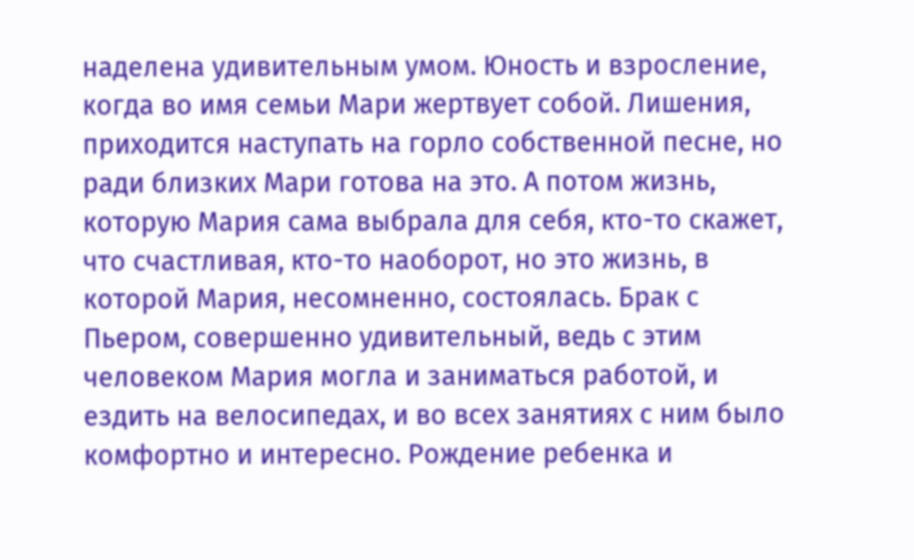наделена удивительным умом. Юность и взросление, когда во имя семьи Мари жертвует собой. Лишения, приходится наступать на горло собственной песне, но ради близких Мари готова на это. А потом жизнь, которую Мария сама выбрала для себя, кто-то скажет, что счастливая, кто-то наоборот, но это жизнь, в которой Мария, несомненно, состоялась. Брак с Пьером, совершенно удивительный, ведь с этим человеком Мария могла и заниматься работой, и ездить на велосипедах, и во всех занятиях с ним было комфортно и интересно. Рождение ребенка и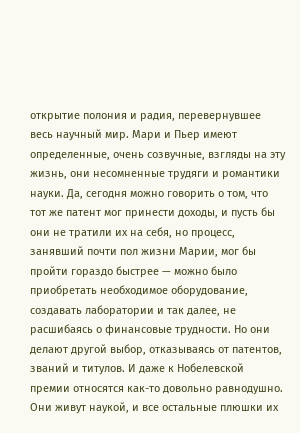открытие полония и радия, перевернувшее весь научный мир. Мари и Пьер имеют определенные, очень созвучные, взгляды на эту жизнь, они несомненные трудяги и романтики науки. Да, сегодня можно говорить о том, что тот же патент мог принести доходы, и пусть бы они не тратили их на себя, но процесс, занявший почти пол жизни Марии, мог бы пройти гораздо быстрее — можно было приобретать необходимое оборудование, создавать лаборатории и так далее, не расшибаясь о финансовые трудности. Но они делают другой выбор, отказываясь от патентов, званий и титулов. И даже к Нобелевской премии относятся как-то довольно равнодушно. Они живут наукой, и все остальные плюшки их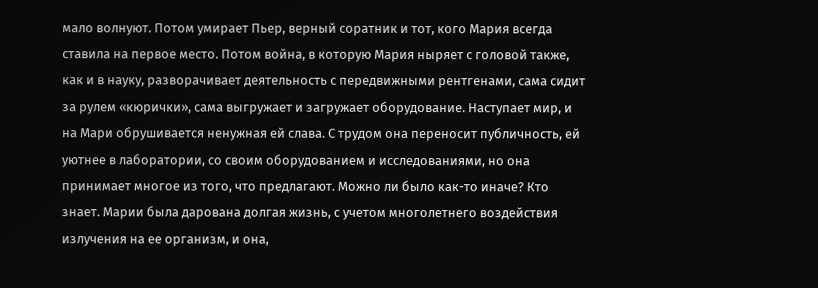мало волнуют. Потом умирает Пьер, верный соратник и тот, кого Мария всегда ставила на первое место. Потом война, в которую Мария ныряет с головой также, как и в науку, разворачивает деятельность с передвижными рентгенами, сама сидит за рулем «кюрички», сама выгружает и загружает оборудование. Наступает мир, и на Мари обрушивается ненужная ей слава. С трудом она переносит публичность, ей уютнее в лаборатории, со своим оборудованием и исследованиями, но она принимает многое из того, что предлагают. Можно ли было как-то иначе? Кто знает. Марии была дарована долгая жизнь, с учетом многолетнего воздействия излучения на ее организм, и она,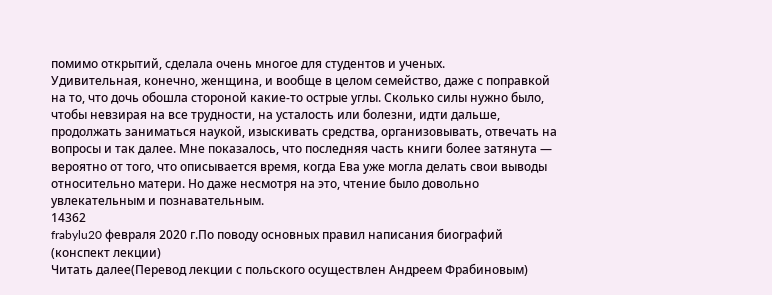помимо открытий, сделала очень многое для студентов и ученых.
Удивительная, конечно, женщина, и вообще в целом семейство, даже с поправкой на то, что дочь обошла стороной какие-то острые углы. Сколько силы нужно было, чтобы невзирая на все трудности, на усталость или болезни, идти дальше, продолжать заниматься наукой, изыскивать средства, организовывать, отвечать на вопросы и так далее. Мне показалось, что последняя часть книги более затянута — вероятно от того, что описывается время, когда Ева уже могла делать свои выводы относительно матери. Но даже несмотря на это, чтение было довольно увлекательным и познавательным.
14362
frabylu20 февраля 2020 г.По поводу основных правил написания биографий (конспект лекции)
Читать далее(Перевод лекции с польского осуществлен Андреем Фрабиновым)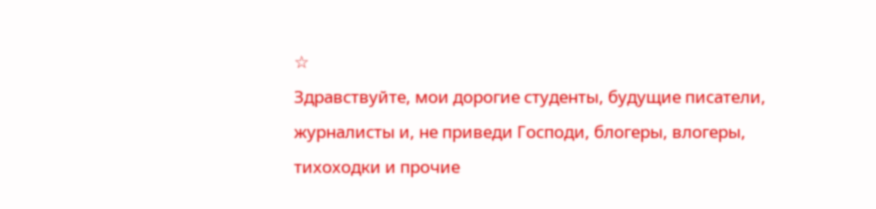☆
Здравствуйте, мои дорогие студенты, будущие писатели, журналисты и, не приведи Господи, блогеры, влогеры, тихоходки и прочие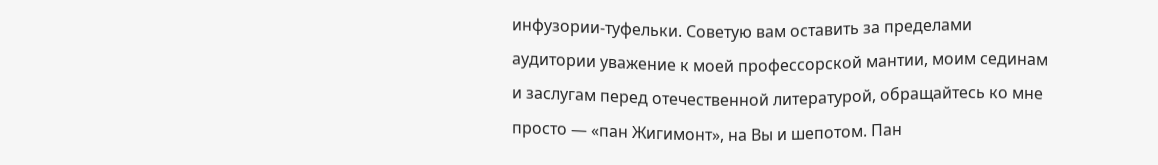инфузории-туфельки. Советую вам оставить за пределами аудитории уважение к моей профессорской мантии, моим сединам и заслугам перед отечественной литературой, обращайтесь ко мне просто — «пан Жигимонт», на Вы и шепотом. Пан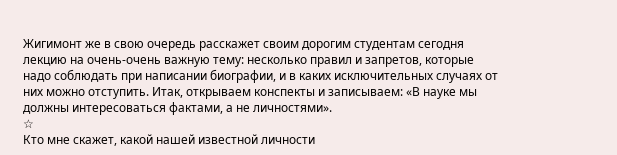Жигимонт же в свою очередь расскажет своим дорогим студентам сегодня лекцию на очень-очень важную тему: несколько правил и запретов, которые надо соблюдать при написании биографии, и в каких исключительных случаях от них можно отступить. Итак, открываем конспекты и записываем: «В науке мы должны интересоваться фактами, а не личностями».
☆
Кто мне скажет, какой нашей известной личности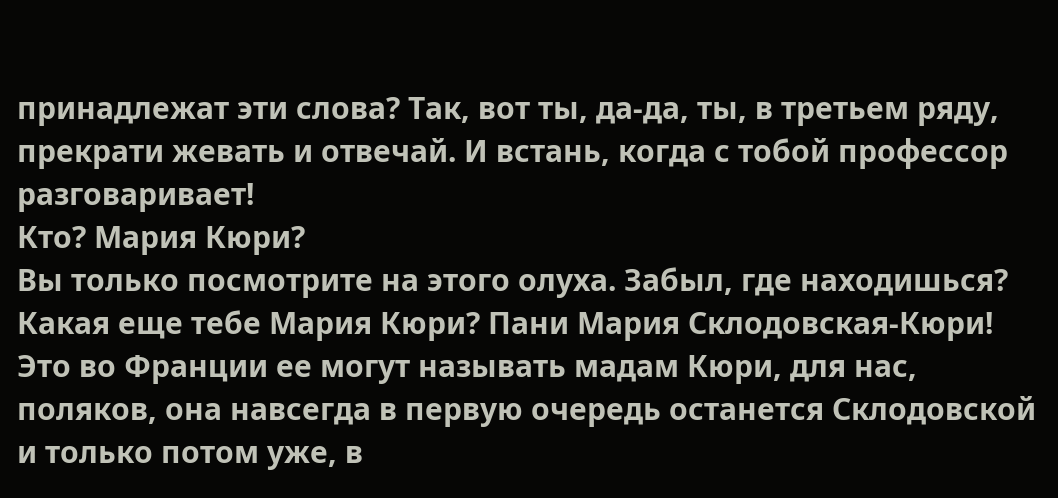принадлежат эти слова? Так, вот ты, да-да, ты, в третьем ряду, прекрати жевать и отвечай. И встань, когда с тобой профессор разговаривает!
Кто? Мария Кюри?
Вы только посмотрите на этого олуха. Забыл, где находишься? Какая еще тебе Мария Кюри? Пани Мария Склодовская-Кюри! Это во Франции ее могут называть мадам Кюри, для нас, поляков, она навсегда в первую очередь останется Склодовской и только потом уже, в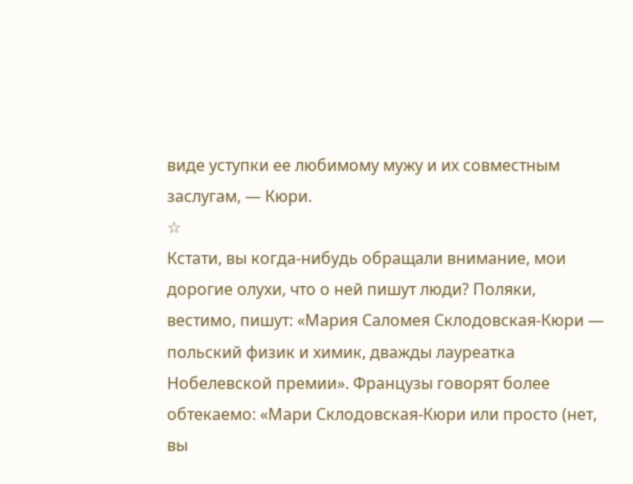виде уступки ее любимому мужу и их совместным заслугам, — Кюри.
☆
Кстати, вы когда-нибудь обращали внимание, мои дорогие олухи, что о ней пишут люди? Поляки, вестимо, пишут: «Мария Саломея Склодовская-Кюри — польский физик и химик, дважды лауреатка Нобелевской премии». Французы говорят более обтекаемо: «Мари Склодовская-Кюри или просто (нет, вы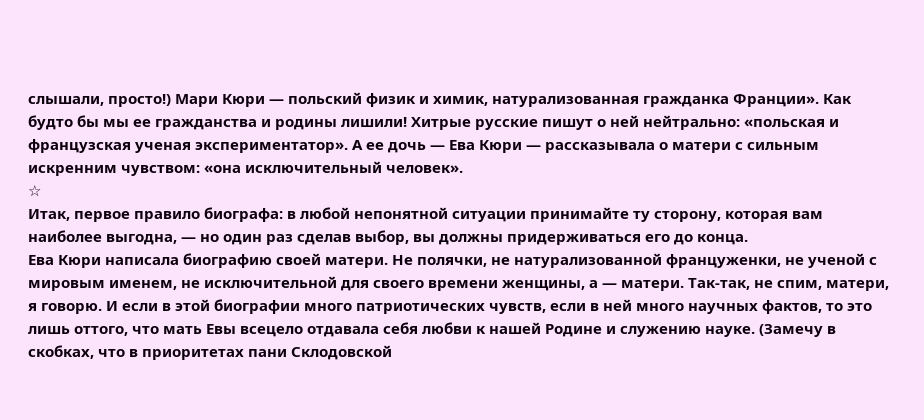слышали, просто!) Мари Кюри — польский физик и химик, натурализованная гражданка Франции». Как будто бы мы ее гражданства и родины лишили! Хитрые русские пишут о ней нейтрально: «польская и французская ученая экспериментатор». А ее дочь — Ева Кюри — рассказывала о матери с сильным искренним чувством: «она исключительный человек».
☆
Итак, первое правило биографа: в любой непонятной ситуации принимайте ту сторону, которая вам наиболее выгодна, — но один раз сделав выбор, вы должны придерживаться его до конца.
Ева Кюри написала биографию своей матери. Не полячки, не натурализованной француженки, не ученой с мировым именем, не исключительной для своего времени женщины, а — матери. Так-так, не спим, матери, я говорю. И если в этой биографии много патриотических чувств, если в ней много научных фактов, то это лишь оттого, что мать Евы всецело отдавала себя любви к нашей Родине и служению науке. (Замечу в скобках, что в приоритетах пани Склодовской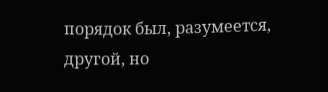порядок был, разумеется, другой, но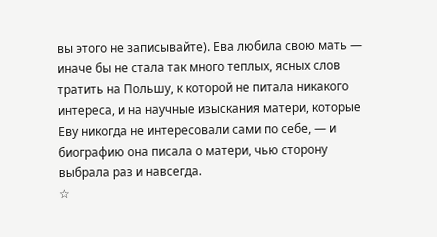вы этого не записывайте). Ева любила свою мать — иначе бы не стала так много теплых, ясных слов тратить на Польшу, к которой не питала никакого интереса, и на научные изыскания матери, которые Еву никогда не интересовали сами по себе, — и биографию она писала о матери, чью сторону выбрала раз и навсегда.
☆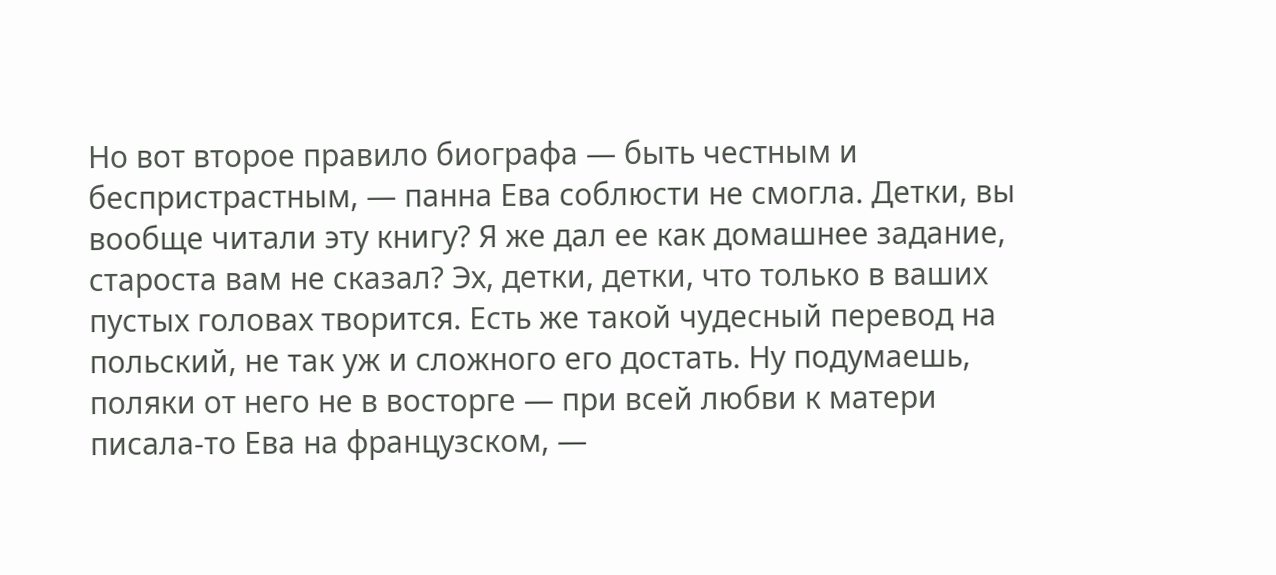Но вот второе правило биографа — быть честным и беспристрастным, — панна Ева соблюсти не смогла. Детки, вы вообще читали эту книгу? Я же дал ее как домашнее задание, староста вам не сказал? Эх, детки, детки, что только в ваших пустых головах творится. Есть же такой чудесный перевод на польский, не так уж и сложного его достать. Ну подумаешь, поляки от него не в восторге — при всей любви к матери писала-то Ева на французском, —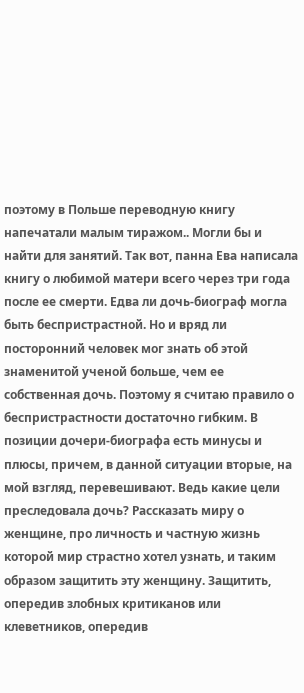поэтому в Польше переводную книгу напечатали малым тиражом.. Могли бы и найти для занятий. Так вот, панна Ева написала книгу о любимой матери всего через три года после ее смерти. Едва ли дочь-биограф могла быть беспристрастной. Но и вряд ли посторонний человек мог знать об этой знаменитой ученой больше, чем ее собственная дочь. Поэтому я считаю правило о беспристрастности достаточно гибким. В позиции дочери-биографа есть минусы и плюсы, причем, в данной ситуации вторые, на мой взгляд, перевешивают. Ведь какие цели преследовала дочь? Рассказать миру о женщине, про личность и частную жизнь которой мир страстно хотел узнать, и таким образом защитить эту женщину. Защитить, опередив злобных критиканов или клеветников, опередив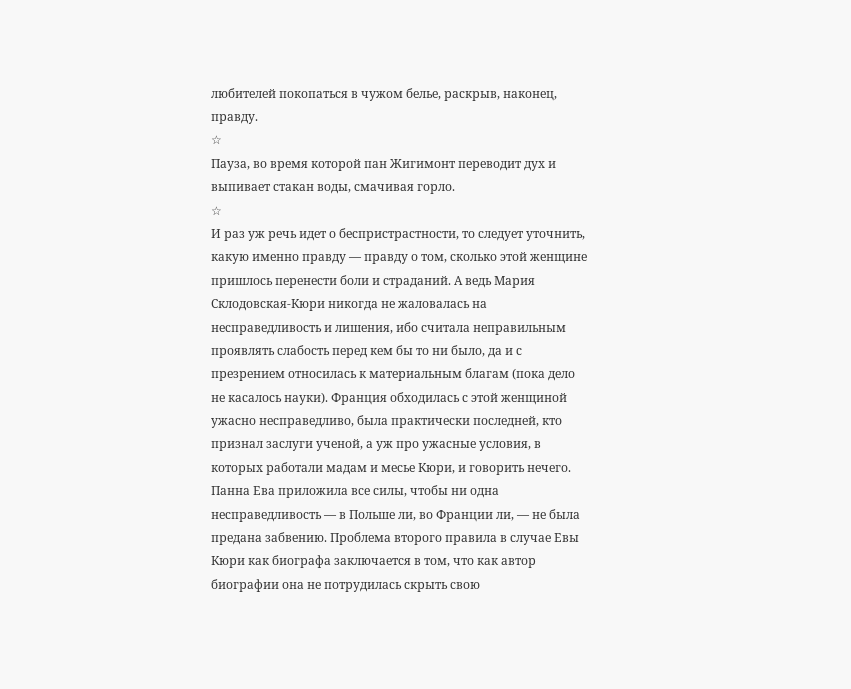любителей покопаться в чужом белье, раскрыв, наконец, правду.
☆
Пауза, во время которой пан Жигимонт переводит дух и выпивает стакан воды, смачивая горло.
☆
И раз уж речь идет о беспристрастности, то следует уточнить, какую именно правду — правду о том, сколько этой женщине пришлось перенести боли и страданий. А ведь Мария Склодовская-Кюри никогда не жаловалась на несправедливость и лишения, ибо считала неправильным проявлять слабость перед кем бы то ни было, да и с презрением относилась к материальным благам (пока дело не касалось науки). Франция обходилась с этой женщиной ужасно несправедливо, была практически последней, кто признал заслуги ученой, а уж про ужасные условия, в которых работали мадам и месье Кюри, и говорить нечего. Панна Ева приложила все силы, чтобы ни одна несправедливость — в Польше ли, во Франции ли, — не была предана забвению. Проблема второго правила в случае Евы Кюри как биографа заключается в том, что как автор биографии она не потрудилась скрыть свою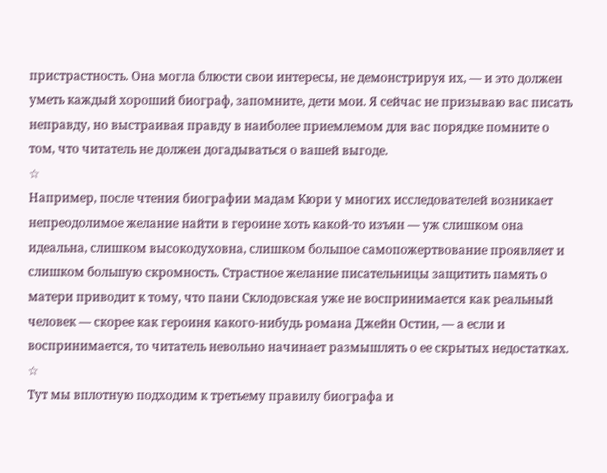пристрастность. Она могла блюсти свои интересы, не демонстрируя их, — и это должен уметь каждый хороший биограф, запомните, дети мои. Я сейчас не призываю вас писать неправду, но выстраивая правду в наиболее приемлемом для вас порядке помните о том, что читатель не должен догадываться о вашей выгоде.
☆
Например, после чтения биографии мадам Кюри у многих исследователей возникает непреодолимое желание найти в героине хоть какой-то изъян — уж слишком она идеальна, слишком высокодуховна, слишком большое самопожертвование проявляет и слишком большую скромность. Страстное желание писательницы защитить память о матери приводит к тому, что пани Склодовская уже не воспринимается как реальный человек — скорее как героиня какого-нибудь романа Джейн Остин, — а если и воспринимается, то читатель невольно начинает размышлять о ее скрытых недостатках.
☆
Тут мы вплотную подходим к третьему правилу биографа и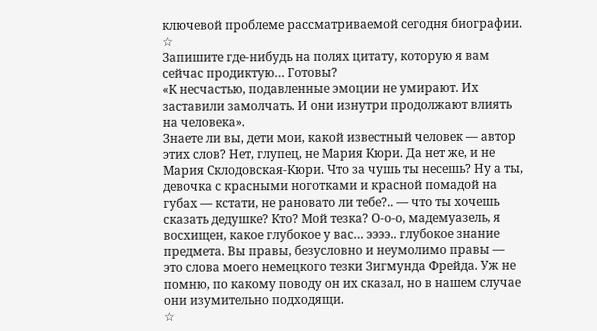ключевой проблеме рассматриваемой сегодня биографии.
☆
Запишите где-нибудь на полях цитату, которую я вам сейчас продиктую… Готовы?
«К несчастью, подавленные эмоции не умирают. Их заставили замолчать. И они изнутри продолжают влиять на человека».
Знаете ли вы, дети мои, какой известный человек — автор этих слов? Нет, глупец, не Мария Кюри. Да нет же, и не Мария Склодовская-Кюри. Что за чушь ты несешь? Ну а ты, девочка с красными ноготками и красной помадой на губах — кстати, не рановато ли тебе?.. — что ты хочешь сказать дедушке? Кто? Мой тезка? О-о-о, мадемуазель, я восхищен, какое глубокое у вас… ээээ.. глубокое знание предмета. Вы правы, безусловно и неумолимо правы — это слова моего немецкого тезки Зигмунда Фрейда. Уж не помню, по какому поводу он их сказал, но в нашем случае они изумительно подходящи.
☆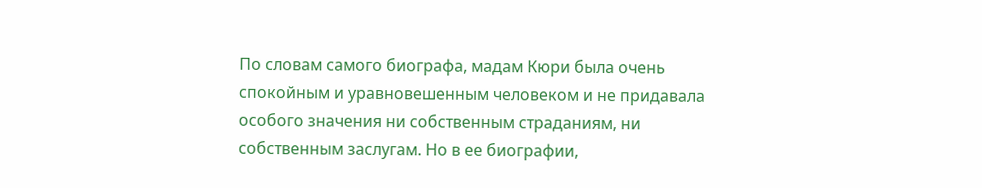По словам самого биографа, мадам Кюри была очень спокойным и уравновешенным человеком и не придавала особого значения ни собственным страданиям, ни собственным заслугам. Но в ее биографии,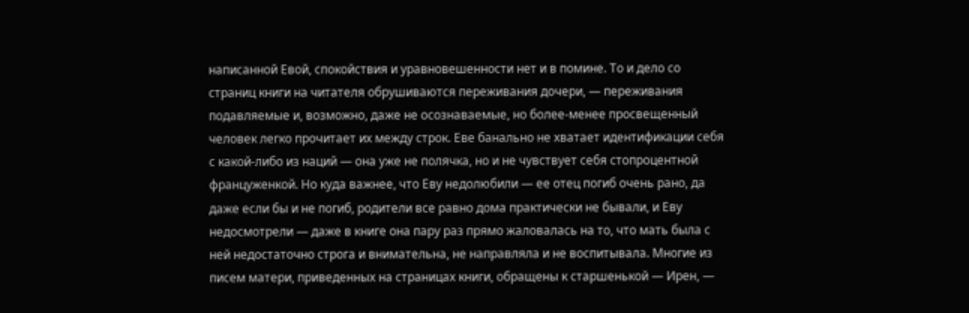написанной Евой, спокойствия и уравновешенности нет и в помине. То и дело со страниц книги на читателя обрушиваются переживания дочери, — переживания подавляемые и, возможно, даже не осознаваемые, но более-менее просвещенный человек легко прочитает их между строк. Еве банально не хватает идентификации себя с какой-либо из наций — она уже не полячка, но и не чувствует себя стопроцентной француженкой. Но куда важнее, что Еву недолюбили — ее отец погиб очень рано, да даже если бы и не погиб, родители все равно дома практически не бывали, и Еву недосмотрели — даже в книге она пару раз прямо жаловалась на то, что мать была с ней недостаточно строга и внимательна, не направляла и не воспитывала. Многие из писем матери, приведенных на страницах книги, обращены к старшенькой — Ирен, —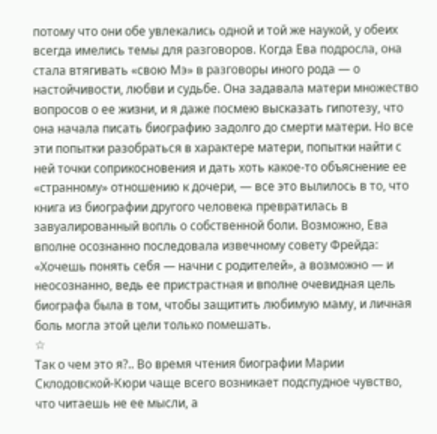потому что они обе увлекались одной и той же наукой, у обеих всегда имелись темы для разговоров. Когда Ева подросла, она стала втягивать «свою Мэ» в разговоры иного рода — о настойчивости, любви и судьбе. Она задавала матери множество вопросов о ее жизни, и я даже посмею высказать гипотезу, что она начала писать биографию задолго до смерти матери. Но все эти попытки разобраться в характере матери, попытки найти с ней точки соприкосновения и дать хоть какое-то объяснение ее «странному» отношению к дочери, — все это вылилось в то, что книга из биографии другого человека превратилась в завуалированный вопль о собственной боли. Возможно, Ева вполне осознанно последовала извечному совету Фрейда: «Хочешь понять себя — начни с родителей», а возможно — и неосознанно, ведь ее пристрастная и вполне очевидная цель биографа была в том, чтобы защитить любимую маму, и личная боль могла этой цели только помешать.
☆
Так о чем это я?.. Во время чтения биографии Марии Склодовской-Кюри чаще всего возникает подспудное чувство, что читаешь не ее мысли, а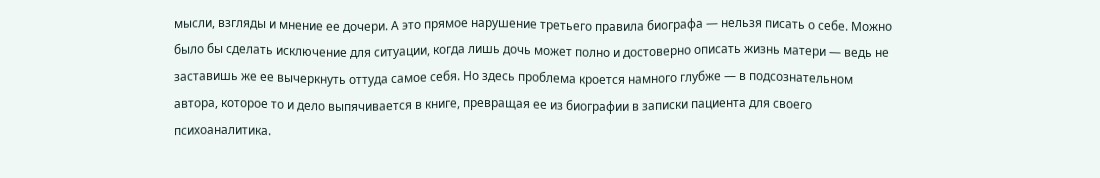мысли, взгляды и мнение ее дочери. А это прямое нарушение третьего правила биографа — нельзя писать о себе. Можно было бы сделать исключение для ситуации, когда лишь дочь может полно и достоверно описать жизнь матери — ведь не заставишь же ее вычеркнуть оттуда самое себя. Но здесь проблема кроется намного глубже — в подсознательном автора, которое то и дело выпячивается в книге, превращая ее из биографии в записки пациента для своего психоаналитика.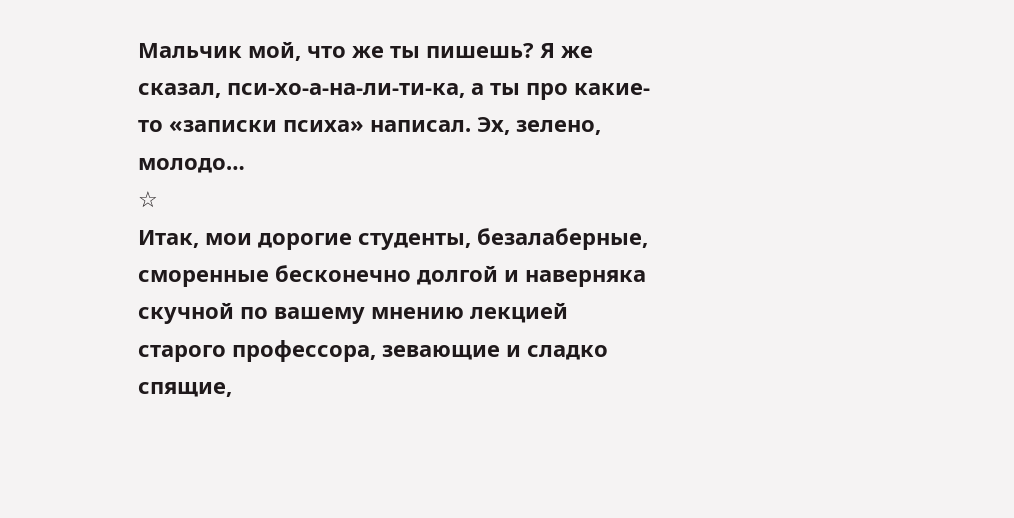Мальчик мой, что же ты пишешь? Я же сказал, пси-хо-а-на-ли-ти-ка, а ты про какие-то «записки психа» написал. Эх, зелено, молодо…
☆
Итак, мои дорогие студенты, безалаберные, сморенные бесконечно долгой и наверняка скучной по вашему мнению лекцией старого профессора, зевающие и сладко спящие,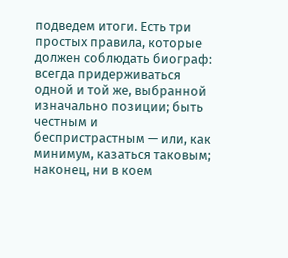подведем итоги. Есть три простых правила, которые должен соблюдать биограф: всегда придерживаться одной и той же, выбранной изначально позиции; быть честным и беспристрастным — или, как минимум, казаться таковым; наконец, ни в коем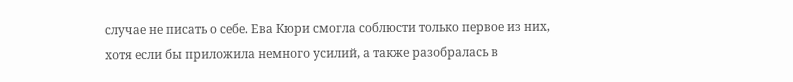случае не писать о себе. Ева Кюри смогла соблюсти только первое из них, хотя если бы приложила немного усилий, а также разобралась в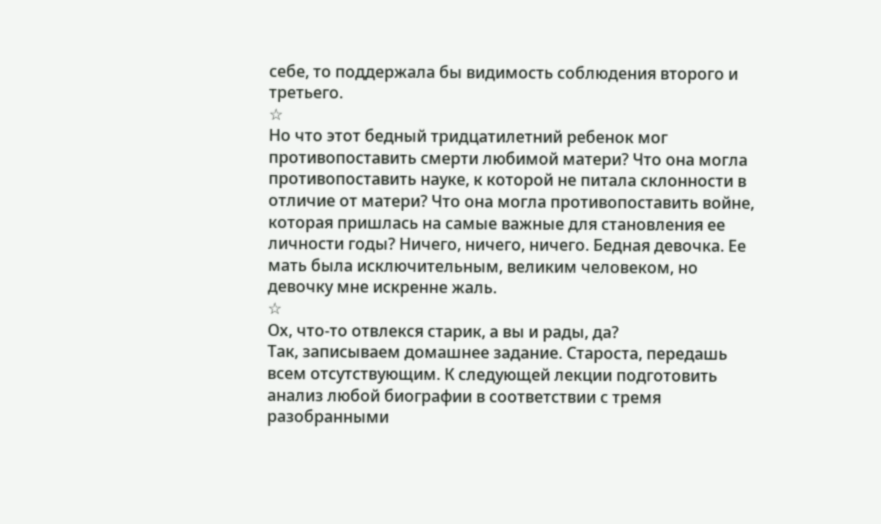себе, то поддержала бы видимость соблюдения второго и третьего.
☆
Но что этот бедный тридцатилетний ребенок мог противопоставить смерти любимой матери? Что она могла противопоставить науке, к которой не питала склонности в отличие от матери? Что она могла противопоставить войне, которая пришлась на самые важные для становления ее личности годы? Ничего, ничего, ничего. Бедная девочка. Ее мать была исключительным, великим человеком, но девочку мне искренне жаль.
☆
Ох, что-то отвлекся старик, а вы и рады, да?
Так, записываем домашнее задание. Староста, передашь всем отсутствующим. К следующей лекции подготовить анализ любой биографии в соответствии с тремя разобранными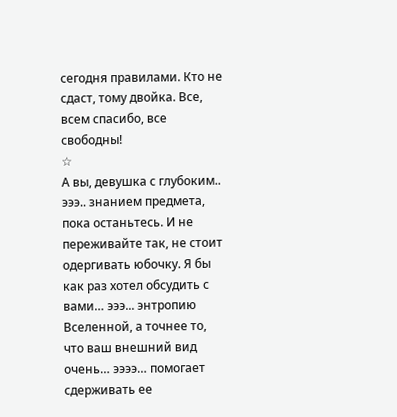сегодня правилами. Кто не сдаст, тому двойка. Все, всем спасибо, все свободны!
☆
А вы, девушка с глубоким.. эээ.. знанием предмета, пока останьтесь. И не переживайте так, не стоит одергивать юбочку. Я бы как раз хотел обсудить с вами… эээ... энтропию Вселенной, а точнее то, что ваш внешний вид очень… ээээ… помогает сдерживать ее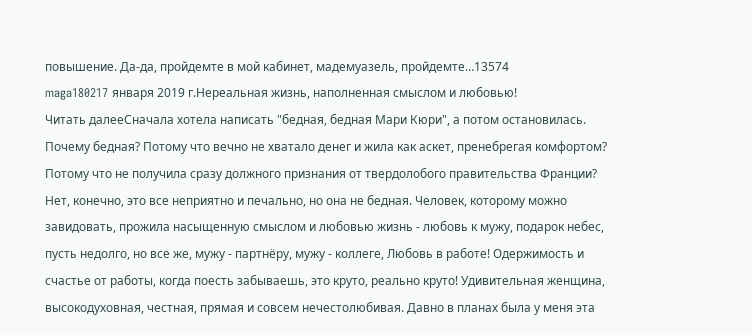повышение. Да-да, пройдемте в мой кабинет, мадемуазель, пройдемте…13574
maga180217 января 2019 г.Нереальная жизнь, наполненная смыслом и любовью!
Читать далееСначала хотела написать "бедная, бедная Мари Кюри", а потом остановилась. Почему бедная? Потому что вечно не хватало денег и жила как аскет, пренебрегая комфортом? Потому что не получила сразу должного признания от твердолобого правительства Франции? Нет, конечно, это все неприятно и печально, но она не бедная. Человек, которому можно завидовать, прожила насыщенную смыслом и любовью жизнь - любовь к мужу, подарок небес, пусть недолго, но все же, мужу - партнёру, мужу - коллеге, Любовь в работе! Одержимость и счастье от работы, когда поесть забываешь, это круто, реально круто! Удивительная женщина, высокодуховная, честная, прямая и совсем нечестолюбивая. Давно в планах была у меня эта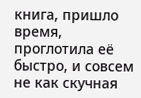книга, пришло время, проглотила её быстро, и совсем не как скучная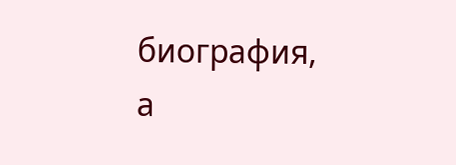биография, а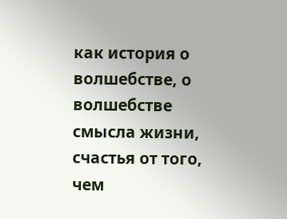как история о волшебстве, о волшебстве смысла жизни, счастья от того, чем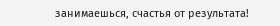занимаешься, счастья от результата!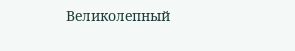Великолепный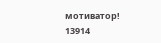мотиватор!
13914